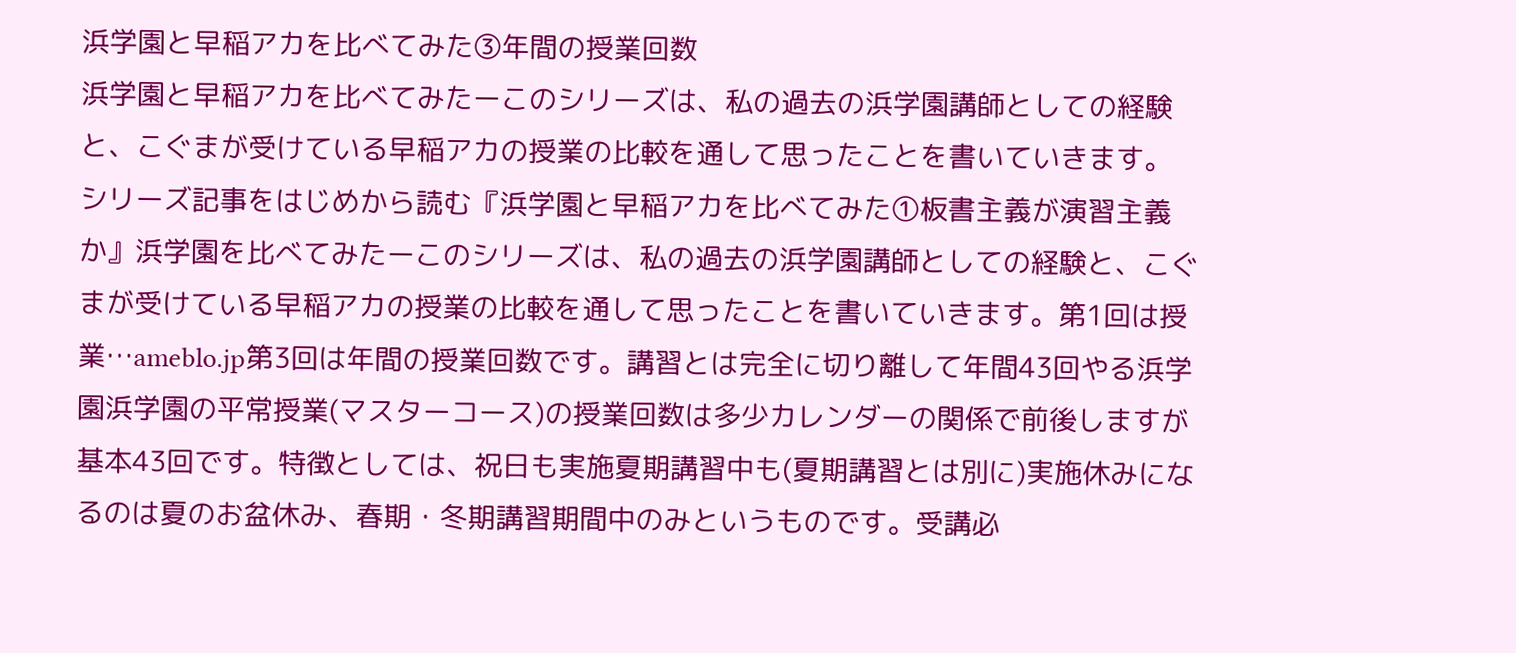浜学園と早稲アカを比べてみた③年間の授業回数
浜学園と早稲アカを比べてみたーこのシリーズは、私の過去の浜学園講師としての経験と、こぐまが受けている早稲アカの授業の比較を通して思ったことを書いていきます。 シリーズ記事をはじめから読む『浜学園と早稲アカを比べてみた①板書主義が演習主義か』浜学園を比べてみたーこのシリーズは、私の過去の浜学園講師としての経験と、こぐまが受けている早稲アカの授業の比較を通して思ったことを書いていきます。第1回は授業…ameblo.jp第3回は年間の授業回数です。講習とは完全に切り離して年間43回やる浜学園浜学園の平常授業(マスターコース)の授業回数は多少カレンダーの関係で前後しますが基本43回です。特徴としては、祝日も実施夏期講習中も(夏期講習とは別に)実施休みになるのは夏のお盆休み、春期・冬期講習期間中のみというものです。受講必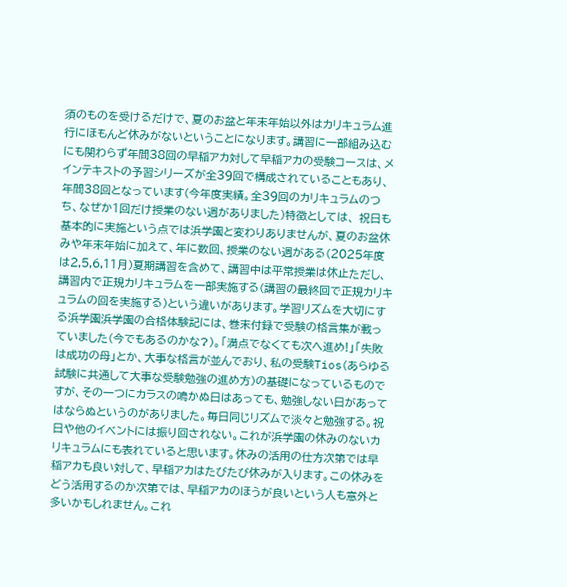須のものを受けるだけで、夏のお盆と年末年始以外はカリキュラム進行にほもんど休みがないということになります。講習に一部組み込むにも関わらず年間38回の早稲アカ対して早稲アカの受験コースは、メインテキストの予習シリーズが全39回で構成されていることもあり、年間38回となっています(今年度実績。全39回のカリキュラムのつち、なぜか1回だけ授業のない週がありました)特徴としては、 祝日も基本的に実施という点では浜学園と変わりありませんが、夏のお盆休みや年末年始に加えて、年に数回、授業のない週がある(2025年度は2,5,6,11月)夏期講習を含めて、講習中は平常授業は休止ただし、講習内で正規カリキュラムを一部実施する(講習の最終回で正規カリキュラムの回を実施する)という違いがあります。学習リズムを大切にする浜学園浜学園の合格体験記には、巻末付録で受験の格言集が載っていました(今でもあるのかな?)。「満点でなくても次へ進め!」「失敗は成功の母」とか、大事な格言が並んでおり、私の受験Tios(あらゆる試験に共通して大事な受験勉強の進め方)の基礎になっているものですが、その一つにカラスの鳴かぬ日はあっても、勉強しない日があってはならぬというのがありました。毎日同じリズムで淡々と勉強する。祝日や他のイベントには振り回されない。これが浜学園の休みのないカリキュラムにも表れていると思います。休みの活用の仕方次第では早稲アカも良い対して、早稲アカはたびたび休みが入ります。この休みをどう活用するのか次第では、早稲アカのほうが良いという人も意外と多いかもしれません。これ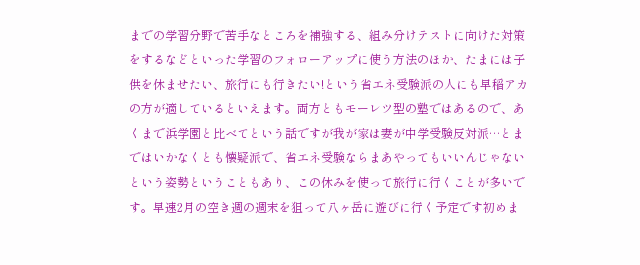までの学習分野で苦手なところを補強する、組み分けテストに向けた対策をするなどといった学習のフォローアップに使う方法のほか、たまには子供を休ませたい、旅行にも行きたい!という省エネ受験派の人にも早稲アカの方が適しているといえます。両方ともモーレツ型の塾ではあるので、あくまで浜学園と比べてという話ですが我が家は妻が中学受験反対派…とまではいかなくとも懐疑派で、省エネ受験ならまあやってもいいんじゃないという姿勢ということもあり、この休みを使って旅行に行くことが多いです。早速2月の空き週の週末を狙って八ヶ岳に遊びに行く予定です初めま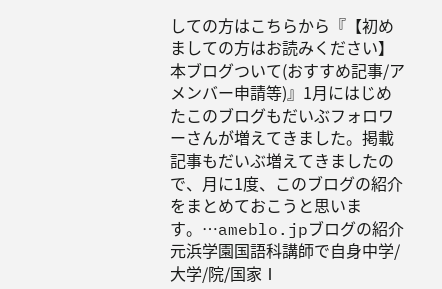しての方はこちらから『【初めましての方はお読みください】本ブログついて(おすすめ記事/アメンバー申請等)』1月にはじめたこのブログもだいぶフォロワーさんが増えてきました。掲載記事もだいぶ増えてきましたので、月に1度、このブログの紹介をまとめておこうと思います。…ameblo.jpブログの紹介元浜学園国語科講師で自身中学/大学/院/国家Ⅰ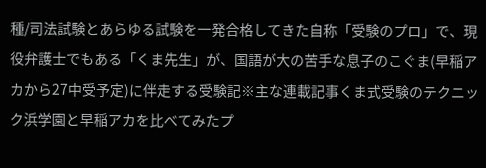種/司法試験とあらゆる試験を一発合格してきた自称「受験のプロ」で、現役弁護士でもある「くま先生」が、国語が大の苦手な息子のこぐま(早稲アカから27中受予定)に伴走する受験記※主な連載記事くま式受験のテクニック浜学園と早稲アカを比べてみたプ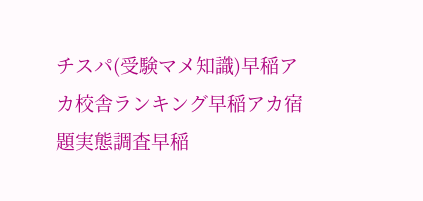チスパ(受験マメ知識)早稲アカ校舎ランキング早稲アカ宿題実態調査早稲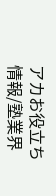アカお役立ち情報/塾業界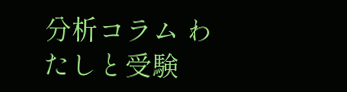分析コラム わたしと受験